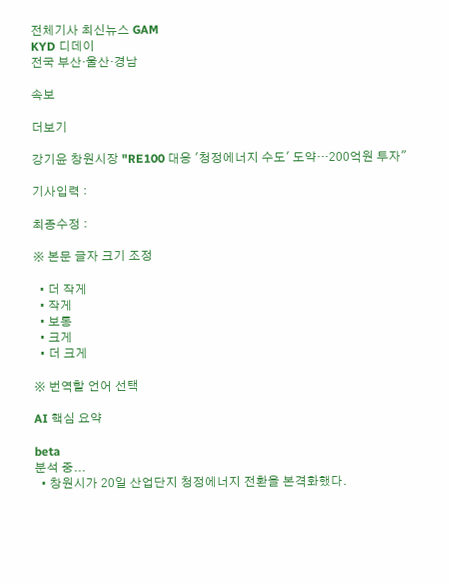전체기사 최신뉴스 GAM
KYD 디데이
전국 부산·울산·경남

속보

더보기

강기윤 창원시장 "RE100 대응 '청정에너지 수도' 도약…200억원 투자"

기사입력 :

최종수정 :

※ 본문 글자 크기 조정

  • 더 작게
  • 작게
  • 보통
  • 크게
  • 더 크게

※ 번역할 언어 선택

AI 핵심 요약

beta
분석 중...
  • 창원시가 20일 산업단지 청정에너지 전환을 본격화했다.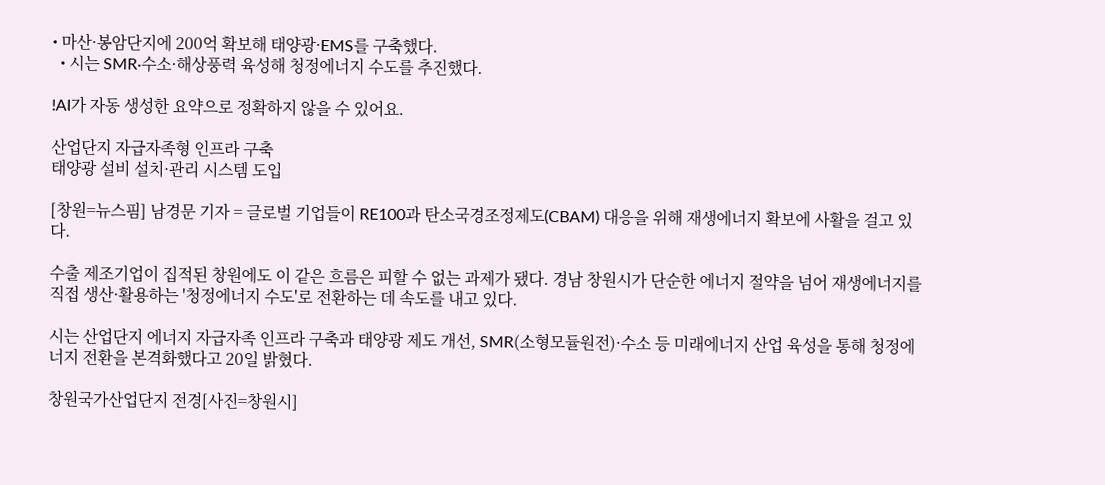• 마산·봉암단지에 200억 확보해 태양광·EMS를 구축했다.
  • 시는 SMR·수소·해상풍력 육성해 청정에너지 수도를 추진했다.

!AI가 자동 생성한 요약으로 정확하지 않을 수 있어요.

산업단지 자급자족형 인프라 구축
태양광 설비 설치·관리 시스템 도입

[창원=뉴스핌] 남경문 기자 = 글로벌 기업들이 RE100과 탄소국경조정제도(CBAM) 대응을 위해 재생에너지 확보에 사활을 걸고 있다.

수출 제조기업이 집적된 창원에도 이 같은 흐름은 피할 수 없는 과제가 됐다. 경남 창원시가 단순한 에너지 절약을 넘어 재생에너지를 직접 생산·활용하는 '청정에너지 수도'로 전환하는 데 속도를 내고 있다.

시는 산업단지 에너지 자급자족 인프라 구축과 태양광 제도 개선, SMR(소형모듈원전)·수소 등 미래에너지 산업 육성을 통해 청정에너지 전환을 본격화했다고 20일 밝혔다.

창원국가산업단지 전경[사진=창원시]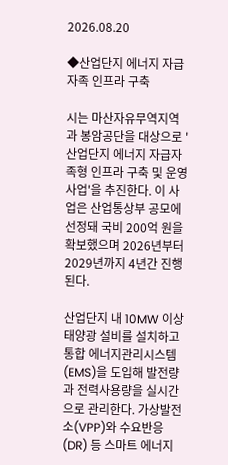2026.08.20

◆산업단지 에너지 자급자족 인프라 구축

시는 마산자유무역지역과 봉암공단을 대상으로 '산업단지 에너지 자급자족형 인프라 구축 및 운영사업'을 추진한다. 이 사업은 산업통상부 공모에 선정돼 국비 200억 원을 확보했으며 2026년부터 2029년까지 4년간 진행된다.

산업단지 내 10MW 이상 태양광 설비를 설치하고 통합 에너지관리시스템(EMS)을 도입해 발전량과 전력사용량을 실시간으로 관리한다. 가상발전소(VPP)와 수요반응(DR) 등 스마트 에너지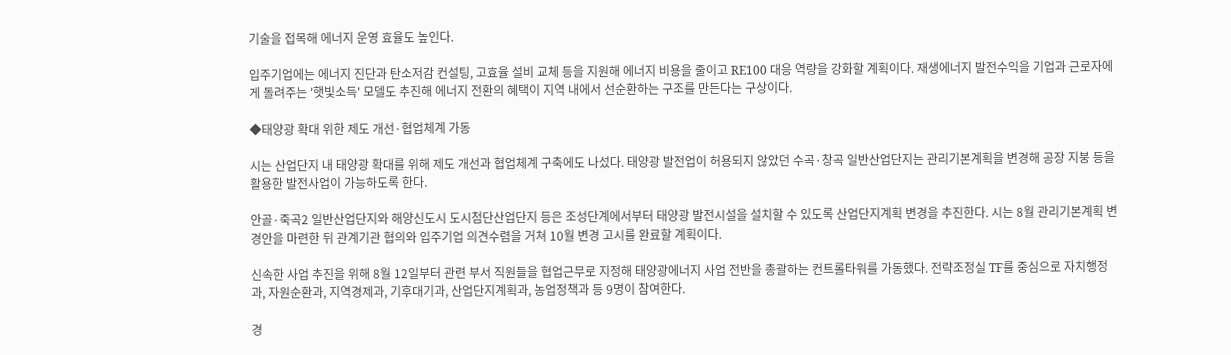기술을 접목해 에너지 운영 효율도 높인다.

입주기업에는 에너지 진단과 탄소저감 컨설팅, 고효율 설비 교체 등을 지원해 에너지 비용을 줄이고 RE100 대응 역량을 강화할 계획이다. 재생에너지 발전수익을 기업과 근로자에게 돌려주는 '햇빛소득' 모델도 추진해 에너지 전환의 혜택이 지역 내에서 선순환하는 구조를 만든다는 구상이다.

◆태양광 확대 위한 제도 개선·협업체계 가동

시는 산업단지 내 태양광 확대를 위해 제도 개선과 협업체계 구축에도 나섰다. 태양광 발전업이 허용되지 않았던 수곡·창곡 일반산업단지는 관리기본계획을 변경해 공장 지붕 등을 활용한 발전사업이 가능하도록 한다.

안골·죽곡2 일반산업단지와 해양신도시 도시첨단산업단지 등은 조성단계에서부터 태양광 발전시설을 설치할 수 있도록 산업단지계획 변경을 추진한다. 시는 8월 관리기본계획 변경안을 마련한 뒤 관계기관 협의와 입주기업 의견수렴을 거쳐 10월 변경 고시를 완료할 계획이다.

신속한 사업 추진을 위해 8월 12일부터 관련 부서 직원들을 협업근무로 지정해 태양광에너지 사업 전반을 총괄하는 컨트롤타워를 가동했다. 전략조정실 TF를 중심으로 자치행정과, 자원순환과, 지역경제과, 기후대기과, 산업단지계획과, 농업정책과 등 9명이 참여한다.

경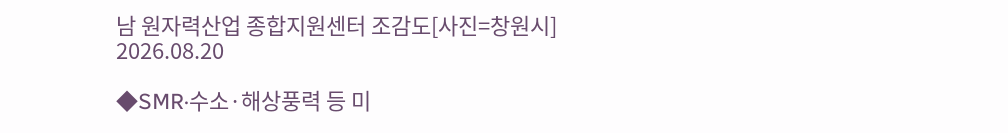남 원자력산업 종합지원센터 조감도[사진=창원시] 2026.08.20

◆SMR·수소·해상풍력 등 미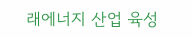래에너지 산업 육성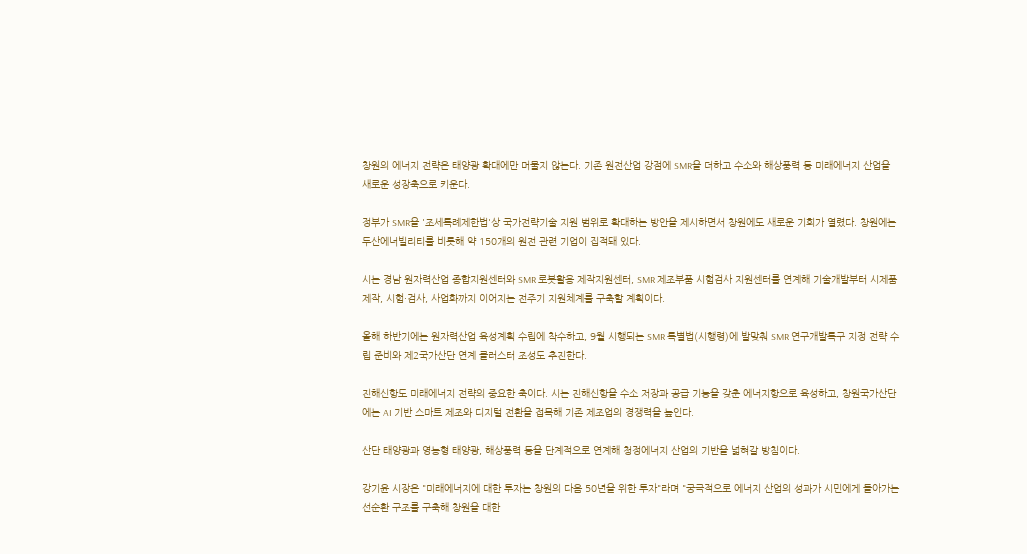창원의 에너지 전략은 태양광 확대에만 머물지 않는다. 기존 원전산업 강점에 SMR을 더하고 수소와 해상풍력 등 미래에너지 산업을 새로운 성장축으로 키운다.

정부가 SMR을 '조세특례제한법'상 국가전략기술 지원 범위로 확대하는 방안을 제시하면서 창원에도 새로운 기회가 열렸다. 창원에는 두산에너빌리티를 비롯해 약 150개의 원전 관련 기업이 집적돼 있다.

시는 경남 원자력산업 종합지원센터와 SMR 로봇활용 제작지원센터, SMR 제조부품 시험검사 지원센터를 연계해 기술개발부터 시제품 제작, 시험·검사, 사업화까지 이어지는 전주기 지원체계를 구축할 계획이다.

올해 하반기에는 원자력산업 육성계획 수립에 착수하고, 9월 시행되는 SMR 특별법(시행령)에 발맞춰 SMR 연구개발특구 지정 전략 수립 준비와 제2국가산단 연계 클러스터 조성도 추진한다.

진해신항도 미래에너지 전략의 중요한 축이다. 시는 진해신항을 수소 저장과 공급 기능을 갖춘 에너지항으로 육성하고, 창원국가산단에는 AI 기반 스마트 제조와 디지털 전환을 접목해 기존 제조업의 경쟁력을 높인다.

산단 태양광과 영농형 태양광, 해상풍력 등을 단계적으로 연계해 청정에너지 산업의 기반을 넓혀갈 방침이다.

강기윤 시장은 "미래에너지에 대한 투자는 창원의 다음 50년을 위한 투자"라며 "궁극적으로 에너지 산업의 성과가 시민에게 돌아가는 선순환 구조를 구축해 창원을 대한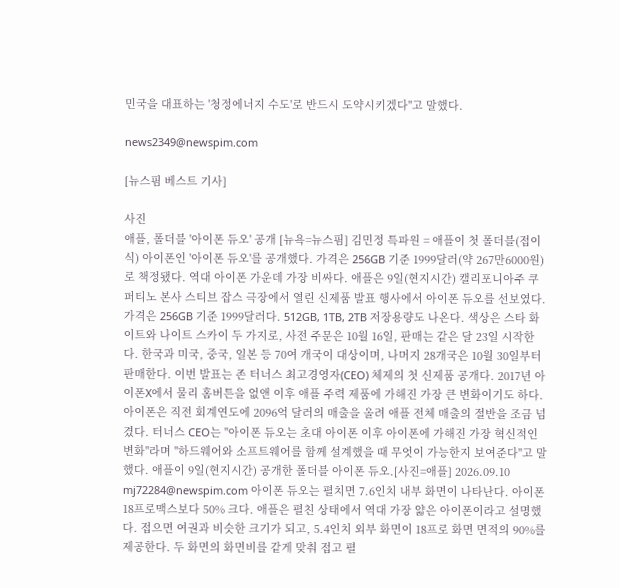민국을 대표하는 '청정에너지 수도'로 반드시 도약시키겠다"고 말했다.

news2349@newspim.com

[뉴스핌 베스트 기사]

사진
애플, 폴더블 '아이폰 듀오' 공개 [뉴욕=뉴스핌] 김민정 특파원 = 애플이 첫 폴더블(접이식) 아이폰인 '아이폰 듀오'를 공개했다. 가격은 256GB 기준 1999달러(약 267만6000원)로 책정됐다. 역대 아이폰 가운데 가장 비싸다. 애플은 9일(현지시간) 캘리포니아주 쿠퍼티노 본사 스티브 잡스 극장에서 열린 신제품 발표 행사에서 아이폰 듀오를 선보였다. 가격은 256GB 기준 1999달러다. 512GB, 1TB, 2TB 저장용량도 나온다. 색상은 스타 화이트와 나이트 스카이 두 가지로, 사전 주문은 10월 16일, 판매는 같은 달 23일 시작한다. 한국과 미국, 중국, 일본 등 70여 개국이 대상이며, 나머지 28개국은 10월 30일부터 판매한다. 이번 발표는 존 터너스 최고경영자(CEO) 체제의 첫 신제품 공개다. 2017년 아이폰X에서 물리 홈버튼을 없앤 이후 애플 주력 제품에 가해진 가장 큰 변화이기도 하다. 아이폰은 직전 회계연도에 2096억 달러의 매출을 올려 애플 전체 매출의 절반을 조금 넘겼다. 터너스 CEO는 "아이폰 듀오는 초대 아이폰 이후 아이폰에 가해진 가장 혁신적인 변화"라며 "하드웨어와 소프트웨어를 함께 설계했을 때 무엇이 가능한지 보여준다"고 말했다. 애플이 9일(현지시간) 공개한 폴더블 아이폰 듀오.[사진=애플] 2026.09.10 mj72284@newspim.com 아이폰 듀오는 펼치면 7.6인치 내부 화면이 나타난다. 아이폰18프로맥스보다 50% 크다. 애플은 펼친 상태에서 역대 가장 얇은 아이폰이라고 설명했다. 접으면 여권과 비슷한 크기가 되고, 5.4인치 외부 화면이 18프로 화면 면적의 90%를 제공한다. 두 화면의 화면비를 같게 맞춰 접고 펼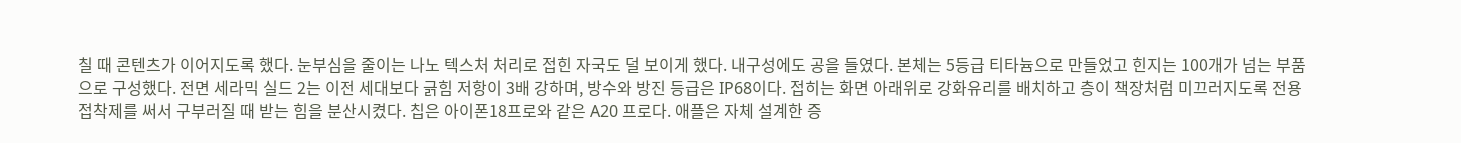칠 때 콘텐츠가 이어지도록 했다. 눈부심을 줄이는 나노 텍스처 처리로 접힌 자국도 덜 보이게 했다. 내구성에도 공을 들였다. 본체는 5등급 티타늄으로 만들었고 힌지는 100개가 넘는 부품으로 구성했다. 전면 세라믹 실드 2는 이전 세대보다 긁힘 저항이 3배 강하며, 방수와 방진 등급은 IP68이다. 접히는 화면 아래위로 강화유리를 배치하고 층이 책장처럼 미끄러지도록 전용 접착제를 써서 구부러질 때 받는 힘을 분산시켰다. 칩은 아이폰18프로와 같은 A20 프로다. 애플은 자체 설계한 증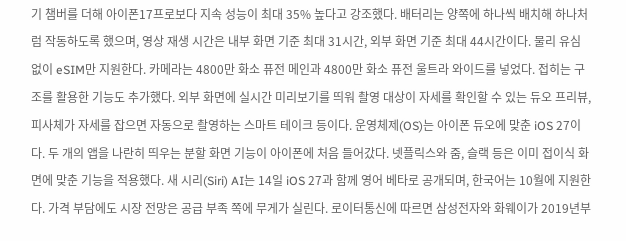기 챔버를 더해 아이폰17프로보다 지속 성능이 최대 35% 높다고 강조했다. 배터리는 양쪽에 하나씩 배치해 하나처럼 작동하도록 했으며, 영상 재생 시간은 내부 화면 기준 최대 31시간, 외부 화면 기준 최대 44시간이다. 물리 유심 없이 eSIM만 지원한다. 카메라는 4800만 화소 퓨전 메인과 4800만 화소 퓨전 울트라 와이드를 넣었다. 접히는 구조를 활용한 기능도 추가했다. 외부 화면에 실시간 미리보기를 띄워 촬영 대상이 자세를 확인할 수 있는 듀오 프리뷰, 피사체가 자세를 잡으면 자동으로 촬영하는 스마트 테이크 등이다. 운영체제(OS)는 아이폰 듀오에 맞춘 iOS 27이다. 두 개의 앱을 나란히 띄우는 분할 화면 기능이 아이폰에 처음 들어갔다. 넷플릭스와 줌, 슬랙 등은 이미 접이식 화면에 맞춘 기능을 적용했다. 새 시리(Siri) AI는 14일 iOS 27과 함께 영어 베타로 공개되며, 한국어는 10월에 지원한다. 가격 부담에도 시장 전망은 공급 부족 쪽에 무게가 실린다. 로이터통신에 따르면 삼성전자와 화웨이가 2019년부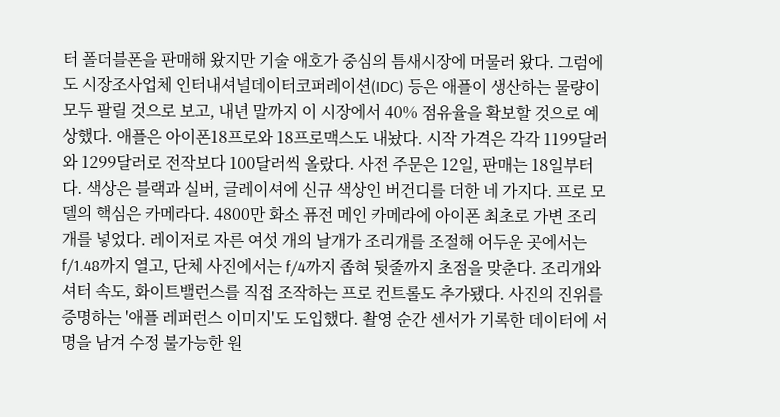터 폴더블폰을 판매해 왔지만 기술 애호가 중심의 틈새시장에 머물러 왔다. 그럼에도 시장조사업체 인터내셔널데이터코퍼레이션(IDC) 등은 애플이 생산하는 물량이 모두 팔릴 것으로 보고, 내년 말까지 이 시장에서 40% 점유율을 확보할 것으로 예상했다. 애플은 아이폰18프로와 18프로맥스도 내놨다. 시작 가격은 각각 1199달러와 1299달러로 전작보다 100달러씩 올랐다. 사전 주문은 12일, 판매는 18일부터다. 색상은 블랙과 실버, 글레이셔에 신규 색상인 버건디를 더한 네 가지다. 프로 모델의 핵심은 카메라다. 4800만 화소 퓨전 메인 카메라에 아이폰 최초로 가변 조리개를 넣었다. 레이저로 자른 여섯 개의 날개가 조리개를 조절해 어두운 곳에서는 f/1.48까지 열고, 단체 사진에서는 f/4까지 좁혀 뒷줄까지 초점을 맞춘다. 조리개와 셔터 속도, 화이트밸런스를 직접 조작하는 프로 컨트롤도 추가됐다. 사진의 진위를 증명하는 '애플 레퍼런스 이미지'도 도입했다. 촬영 순간 센서가 기록한 데이터에 서명을 남겨 수정 불가능한 원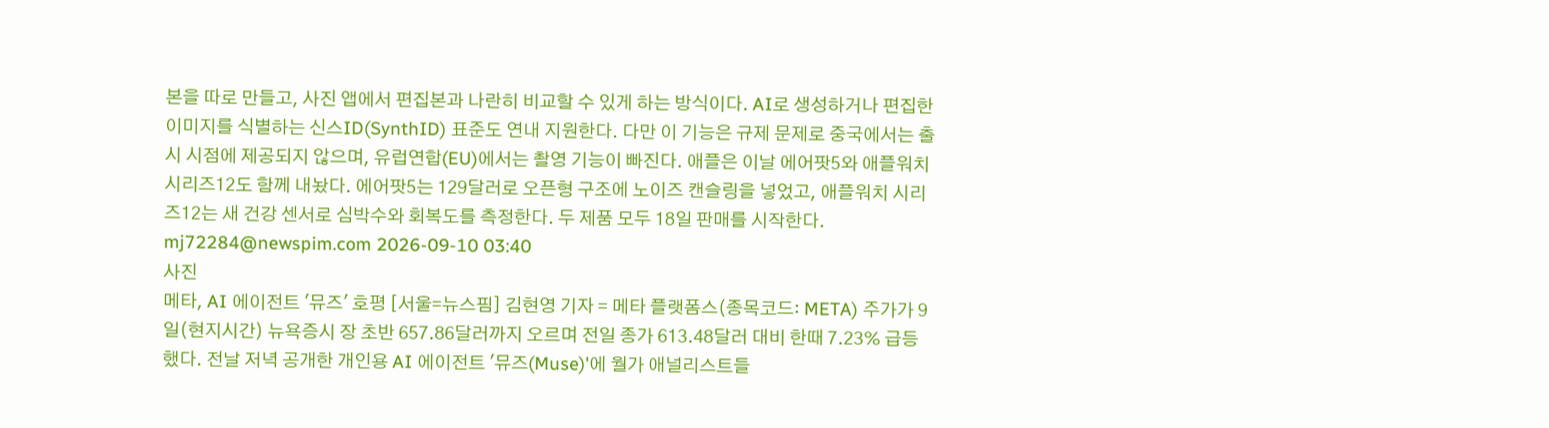본을 따로 만들고, 사진 앱에서 편집본과 나란히 비교할 수 있게 하는 방식이다. AI로 생성하거나 편집한 이미지를 식별하는 신스ID(SynthID) 표준도 연내 지원한다. 다만 이 기능은 규제 문제로 중국에서는 출시 시점에 제공되지 않으며, 유럽연합(EU)에서는 촬영 기능이 빠진다. 애플은 이날 에어팟5와 애플워치 시리즈12도 함께 내놨다. 에어팟5는 129달러로 오픈형 구조에 노이즈 캔슬링을 넣었고, 애플워치 시리즈12는 새 건강 센서로 심박수와 회복도를 측정한다. 두 제품 모두 18일 판매를 시작한다. mj72284@newspim.com 2026-09-10 03:40
사진
메타, AI 에이전트 '뮤즈' 호평 [서울=뉴스핌] 김현영 기자 = 메타 플랫폼스(종목코드: META) 주가가 9일(현지시간) 뉴욕증시 장 초반 657.86달러까지 오르며 전일 종가 613.48달러 대비 한때 7.23% 급등했다. 전날 저녁 공개한 개인용 AI 에이전트 '뮤즈(Muse)'에 월가 애널리스트들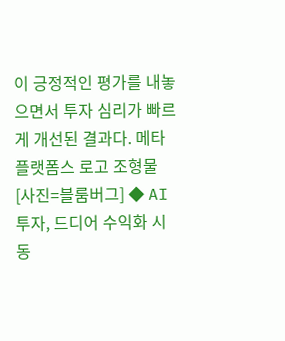이 긍정적인 평가를 내놓으면서 투자 심리가 빠르게 개선된 결과다. 메타 플랫폼스 로고 조형물 [사진=블룸버그] ◆ AI 투자, 드디어 수익화 시동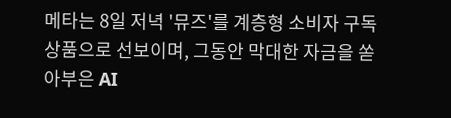메타는 8일 저녁 '뮤즈'를 계층형 소비자 구독 상품으로 선보이며, 그동안 막대한 자금을 쏟아부은 AI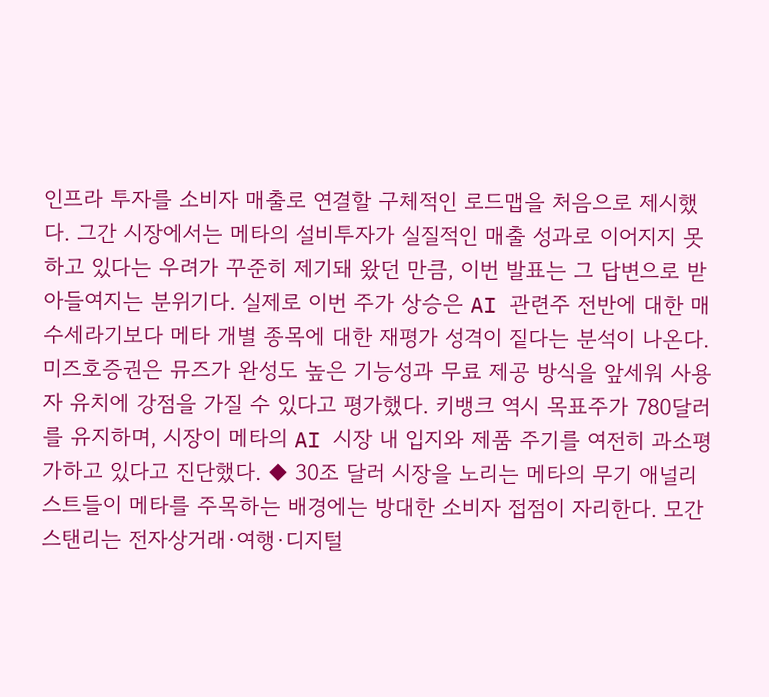인프라 투자를 소비자 매출로 연결할 구체적인 로드맵을 처음으로 제시했다. 그간 시장에서는 메타의 설비투자가 실질적인 매출 성과로 이어지지 못하고 있다는 우려가 꾸준히 제기돼 왔던 만큼, 이번 발표는 그 답변으로 받아들여지는 분위기다. 실제로 이번 주가 상승은 AI 관련주 전반에 대한 매수세라기보다 메타 개별 종목에 대한 재평가 성격이 짙다는 분석이 나온다. 미즈호증권은 뮤즈가 완성도 높은 기능성과 무료 제공 방식을 앞세워 사용자 유치에 강점을 가질 수 있다고 평가했다. 키뱅크 역시 목표주가 780달러를 유지하며, 시장이 메타의 AI 시장 내 입지와 제품 주기를 여전히 과소평가하고 있다고 진단했다. ◆ 30조 달러 시장을 노리는 메타의 무기 애널리스트들이 메타를 주목하는 배경에는 방대한 소비자 접점이 자리한다. 모간스탠리는 전자상거래·여행·디지털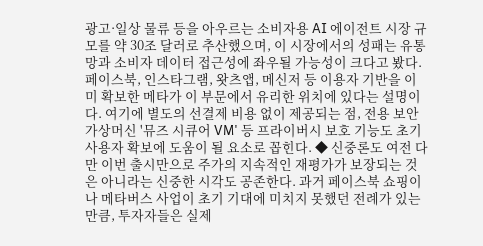광고·일상 물류 등을 아우르는 소비자용 AI 에이전트 시장 규모를 약 30조 달러로 추산했으며, 이 시장에서의 성패는 유통망과 소비자 데이터 접근성에 좌우될 가능성이 크다고 봤다. 페이스북, 인스타그램, 왓츠앱, 메신저 등 이용자 기반을 이미 확보한 메타가 이 부문에서 유리한 위치에 있다는 설명이다. 여기에 별도의 선결제 비용 없이 제공되는 점, 전용 보안 가상머신 '뮤즈 시큐어 VM' 등 프라이버시 보호 기능도 초기 사용자 확보에 도움이 될 요소로 꼽힌다. ◆ 신중론도 여전 다만 이번 출시만으로 주가의 지속적인 재평가가 보장되는 것은 아니라는 신중한 시각도 공존한다. 과거 페이스북 쇼핑이나 메타버스 사업이 초기 기대에 미치지 못했던 전례가 있는 만큼, 투자자들은 실제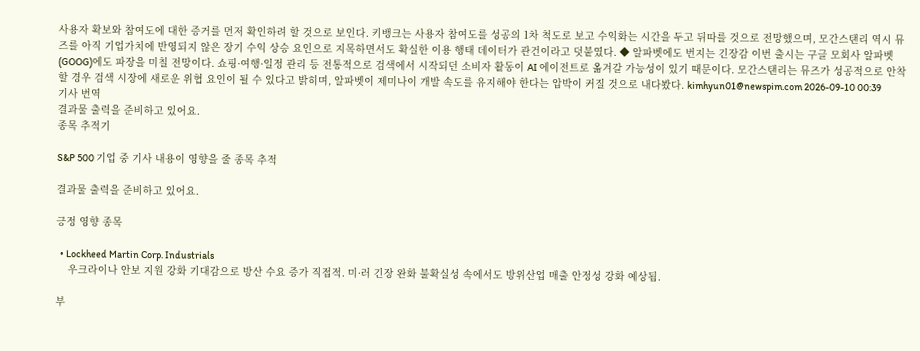사용자 확보와 참여도에 대한 증거를 먼저 확인하려 할 것으로 보인다. 키뱅크는 사용자 참여도를 성공의 1차 척도로 보고 수익화는 시간을 두고 뒤따를 것으로 전망했으며, 모간스탠리 역시 뮤즈를 아직 기업가치에 반영되지 않은 장기 수익 상승 요인으로 지목하면서도 확실한 이용 행태 데이터가 관건이라고 덧붙였다. ◆ 알파벳에도 번지는 긴장감 이번 출시는 구글 모회사 알파벳(GOOG)에도 파장을 미칠 전망이다. 쇼핑·여행·일정 관리 등 전통적으로 검색에서 시작되던 소비자 활동이 AI 에이전트로 옮겨갈 가능성이 있기 때문이다. 모간스탠리는 뮤즈가 성공적으로 안착할 경우 검색 시장에 새로운 위협 요인이 될 수 있다고 밝히며, 알파벳이 제미나이 개발 속도를 유지해야 한다는 압박이 커질 것으로 내다봤다. kimhyun01@newspim.com 2026-09-10 00:39
기사 번역
결과물 출력을 준비하고 있어요.
종목 추적기

S&P 500 기업 중 기사 내용이 영향을 줄 종목 추적

결과물 출력을 준비하고 있어요.

긍정 영향 종목

  • Lockheed Martin Corp. Industrials
    우크라이나 안보 지원 강화 기대감으로 방산 수요 증가 직접적. 미·러 긴장 완화 불확실성 속에서도 방위산업 매출 안정성 강화 예상됨.

부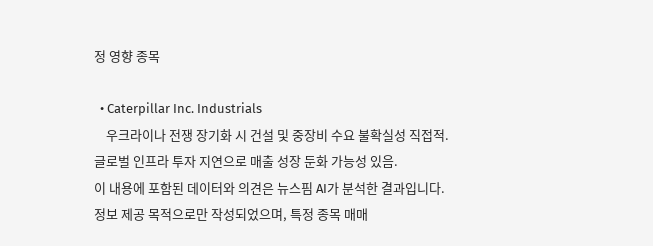정 영향 종목

  • Caterpillar Inc. Industrials
    우크라이나 전쟁 장기화 시 건설 및 중장비 수요 불확실성 직접적. 글로벌 인프라 투자 지연으로 매출 성장 둔화 가능성 있음.
이 내용에 포함된 데이터와 의견은 뉴스핌 AI가 분석한 결과입니다. 정보 제공 목적으로만 작성되었으며, 특정 종목 매매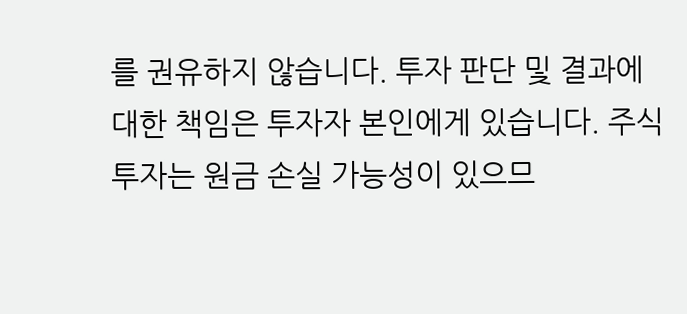를 권유하지 않습니다. 투자 판단 및 결과에 대한 책임은 투자자 본인에게 있습니다. 주식 투자는 원금 손실 가능성이 있으므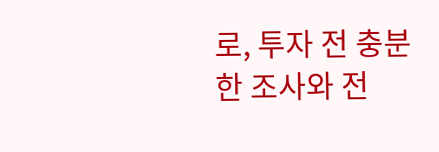로, 투자 전 충분한 조사와 전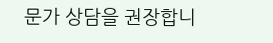문가 상담을 권장합니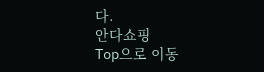다.
안다쇼핑
Top으로 이동